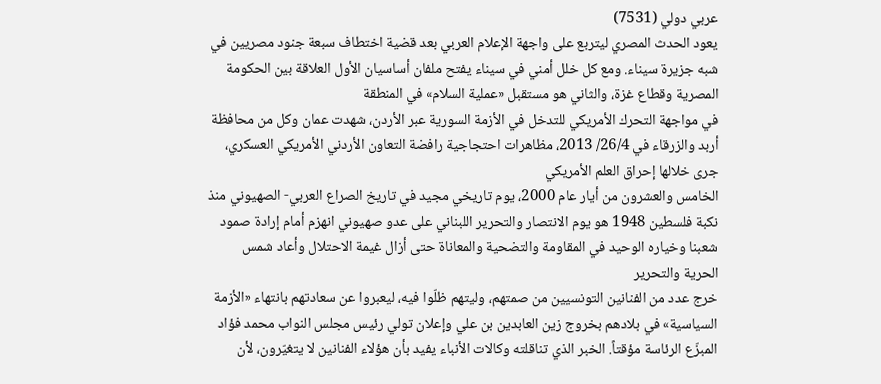عربي دولي (7531)
يعود الحدث المصري ليتربع على واجهة الإعلام العربي بعد قضية اختطاف سبعة جنود مصريين في شبه جزيرة سيناء. ومع كل خلل أمني في سيناء يفتح ملفان أساسيان الأول العلاقة بين الحكومة المصرية وقطاع غزة، والثاني هو مستقبل «عملية السلام» في المنطقة
في مواجهة التحرك الأمريكي للتدخل في الأزمة السورية عبر الأردن، شهدت عمان وكل من محافظة أربد والزرقاء في 26/4/ 2013، مظاهرات احتجاجية رافضة التعاون الأردني الأمريكي العسكري، جرى خلالها إحراق العلم الأمريكي
الخامس والعشرون من أيار عام 2000، يوم تاريخي مجيد في تاريخ الصراع العربي- الصهيوني منذ نكبة فلسطين 1948 هو يوم الانتصار والتحرير اللبناني على عدو صهيوني انهزم أمام إرادة صمود شعبنا وخياره الوحيد في المقاومة والتضحية والمعاناة حتى أزال غيمة الاحتلال وأعاد شمس الحرية والتحرير
خرج عدد من الفنانين التونسيين من صمتهم، وليتهم ظلّوا فيه، ليعبروا عن سعادتهم بانتهاء «الأزمة السياسية» في بلادهم بخروج زين العابدين بن علي وإعلان تولي رئيس مجلس النواب محمد فؤاد المبزّع الرئاسة مؤقتاً. الخبر الذي تناقلته وكالات الأنباء يفيد بأن هؤلاء الفنانين لا يتغيّرون، لأن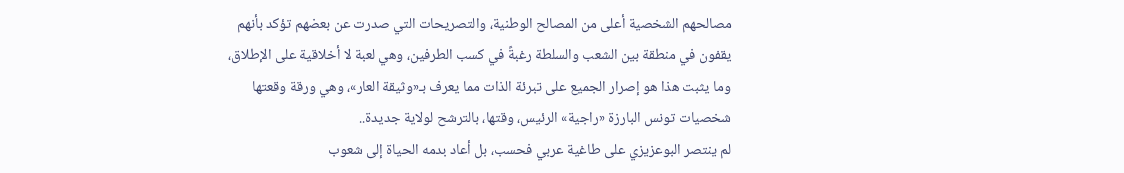مصالحهم الشخصية أعلى من المصالح الوطنية، والتصريحات التي صدرت عن بعضهم تؤكد بأنهم يقفون في منطقة بين الشعب والسلطة رغبةً في كسب الطرفين، وهي لعبة لا أخلاقية على الإطلاق، وما يثبت هذا هو إصرار الجميع على تبرئة الذات مما يعرف بـ«وثيقة العار»، وهي ورقة وقعتها شخصيات تونس البارزة «راجية» الرئيس، وقتها، بالترشح لولاية جديدة..
لم ينتصر البوعزيزي على طاغية عربي فحسب، بل أعاد بدمه الحياة إلى شعوب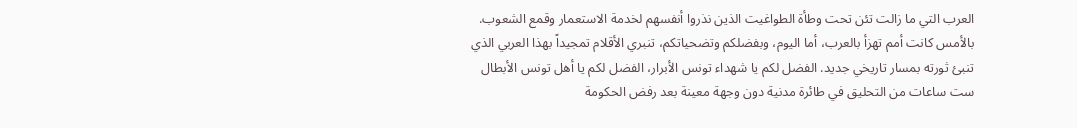العرب التي ما زالت تئن تحت وطأة الطواغيت الذين نذروا أنفسهم لخدمة الاستعمار وقمع الشعوب. بالأمس كانت أمم تهزأ بالعرب، أما اليوم، وبفضلكم وتضحياتكم، تنبري الأقلام تمجيداً بهذا العربي الذي تنبئ ثورته بمسار تاريخي جديد. الفضل لكم يا شهداء تونس الأبرار، الفضل لكم يا أهل تونس الأبطال
ست ساعات من التحليق في طائرة مدنية دون وجهة معينة بعد رفض الحكومة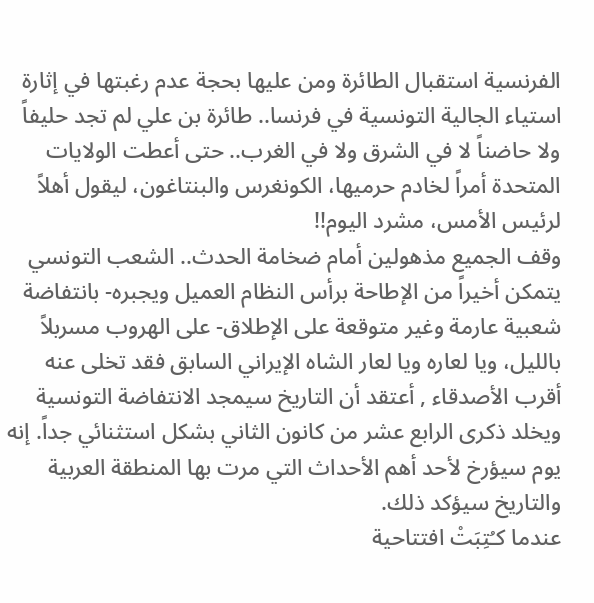الفرنسية استقبال الطائرة ومن عليها بحجة عدم رغبتها في إثارة استياء الجالية التونسية في فرنسا.. طائرة بن علي لم تجد حليفاً ولا حاضناً لا في الشرق ولا في الغرب.. حتى أعطت الولايات المتحدة أمراً لخادم حرميها، الكونغرس والبنتاغون، ليقول أهلاً لرئيس الأمس، مشرد اليوم!!
وقف الجميع مذهولين أمام ضخامة الحدث.. الشعب التونسي يتمكن أخيراً من الإطاحة برأس النظام العميل ويجبره- بانتفاضة شعبية عارمة وغير متوقعة على الإطلاق- على الهروب مسربلاً بالليل، ويا لعاره ويا لعار الشاه الإيراني السابق فقد تخلى عنه أقرب الأصدقاء , أعتقد أن التاريخ سيمجد الانتفاضة التونسية ويخلد ذكرى الرابع عشر من كانون الثاني بشكل استثنائي جداً. إنه يوم سيؤرخ لأحد أهم الأحداث التي مرت بها المنطقة العربية والتاريخ سيؤكد ذلك.
عندما كـُتِبَتْ افتتاحية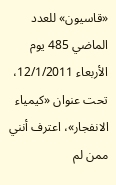«قاسيون» للعدد الماضي 485 يوم الأربعاء 12/1/2011، تحت عنوان «كيمياء الانفجار»، اعترف أنني ممن لم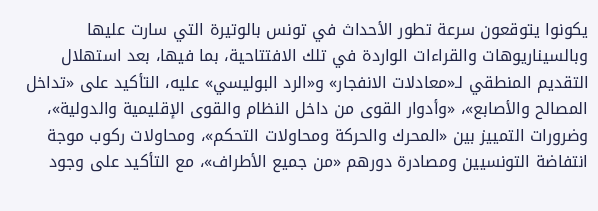يكونوا يتوقعون سرعة تطور الأحداث في تونس بالوتيرة التي سارت عليها وبالسيناريوهات والقراءات الواردة في تلك الافتتاحية، بما فيها، بعد استهلال التقديم المنطقي لـ«معادلات الانفجار» و«الرد البوليسي» عليه، التأكيد على «تداخل المصالح والأصابع»، «وأدوار القوى من داخل النظام والقوى الإقليمية والدولية»، وضرورات التمييز بين «المحرك والحركة ومحاولات التحكم»، ومحاولات ركوب موجة انتفاضة التونسيين ومصادرة دورهم «من جميع الأطراف»، مع التأكيد على وجود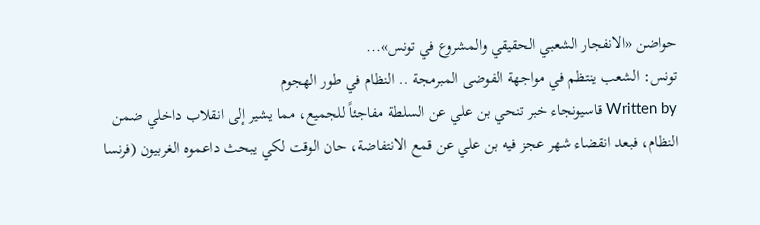حواضن «الانفجار الشعبي الحقيقي والمشروع في تونس»...
تونس: الشعب ينتظم في مواجهة الفوضى المبرمجة .. النظام في طور الهجوم
Written by قاسيونجاء خبر تنحي بن علي عن السلطة مفاجئاً للجميع، مما يشير إلى انقلاب داخلي ضمن النظام، فبعد انقضاء شهر عجز فيه بن علي عن قمع الانتفاضة، حان الوقت لكي يبحث داعموه الغربيون (فرنسا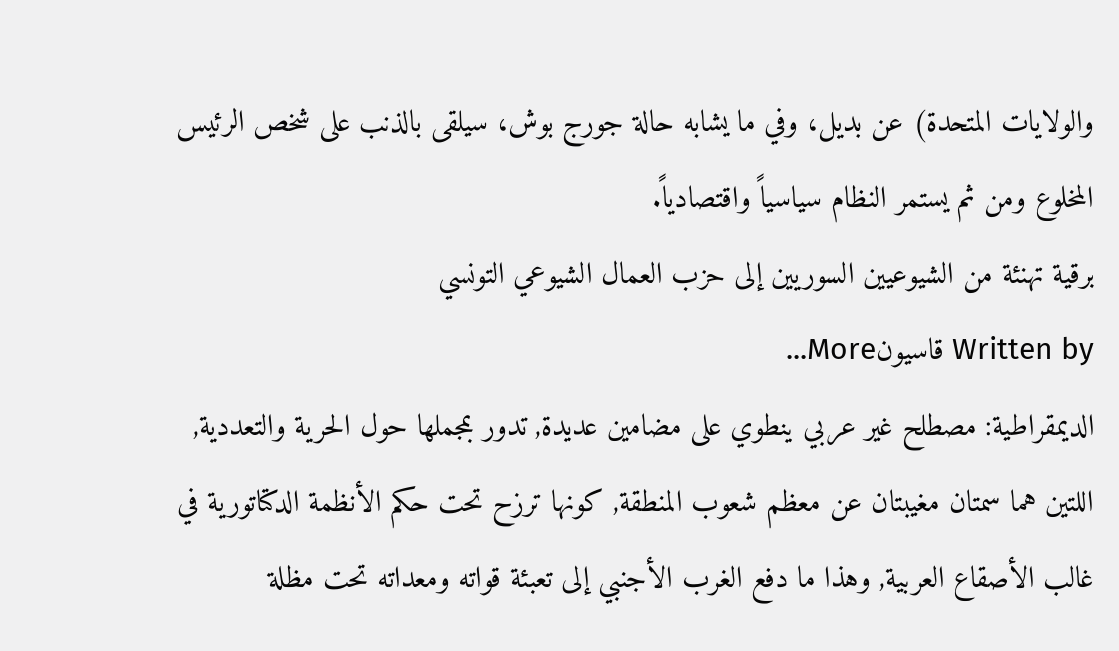والولايات المتحدة) عن بديل، وفي ما يشابه حالة جورج بوش، سيلقى بالذنب على شخص الرئيس المخلوع ومن ثم يستمر النظام سياسياً واقتصادياً.
برقية تهنئة من الشيوعيين السوريين إلى حزب العمال الشيوعي التونسي
Written by قاسيونMore...
الديمقراطية: مصطلح غير عربي ينطوي على مضامين عديدة, تدور بمجملها حول الحرية والتعددية, اللتين هما سمتان مغيبتان عن معظم شعوب المنطقة, كونها ترزح تحت حكم الأنظمة الدكتاتورية في غالب الأصقاع العربية, وهذا ما دفع الغرب الأجنبي إلى تعبئة قواته ومعداته تحت مظلة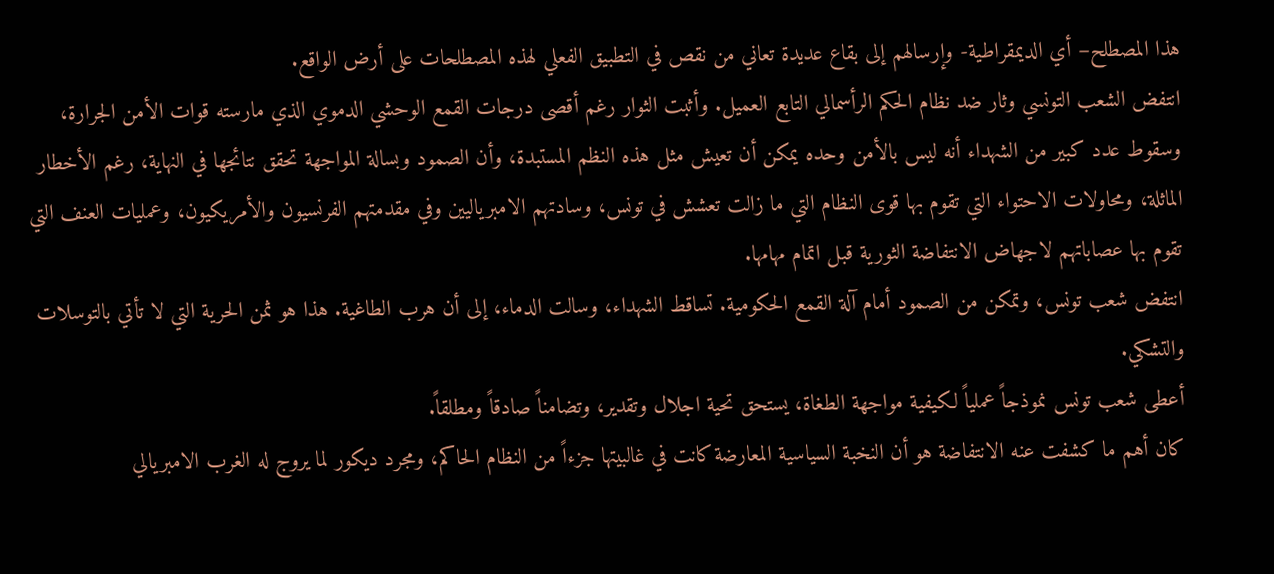هذا المصطلح– أي الديمقراطية- وإرسالهم إلى بقاع عديدة تعاني من نقص في التطبيق الفعلي لهذه المصطلحات على أرض الواقع.
انتفض الشعب التونسي وثار ضد نظام الحكم الرأسمالي التابع العميل. وأثبت الثوار رغم أقصى درجات القمع الوحشي الدموي الذي مارسته قوات الأمن الجرارة، وسقوط عدد كبير من الشهداء أنه ليس بالأمن وحده يمكن أن تعيش مثل هذه النظم المستبدة، وأن الصمود وبسالة المواجهة تحقق نتائجها في النهاية، رغم الأخطار الماثلة، ومحاولات الاحتواء التي تقوم بها قوى النظام التي ما زالت تعشش في تونس، وسادتهم الامبرياليين وفي مقدمتهم الفرنسيون والأمريكيون، وعمليات العنف التي تقوم بها عصاباتهم لاجهاض الانتفاضة الثورية قبل اتمام مهامها.
انتفض شعب تونس، وتمكن من الصمود أمام آلة القمع الحكومية. تساقط الشهداء، وسالت الدماء، إلى أن هرب الطاغية. هذا هو ثمن الحرية التي لا تأتي بالتوسلات والتشكي.
أعطى شعب تونس نموذجاً عملياً لكيفية مواجهة الطغاة، يستحق تحية اجلال وتقدير، وتضامناً صادقاً ومطلقاً.
كان أهم ما كشفت عنه الانتفاضة هو أن النخبة السياسية المعارضة كانت في غالبيتها جزءاً من النظام الحاكم، ومجرد ديكور لما يروج له الغرب الامبريالي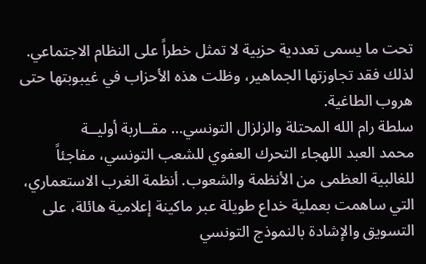تحت ما يسمى تعددية حزبية لا تمثل خطراً على النظام الاجتماعي. لذلك فقد تجاوزتها الجماهير، وظلت هذه الأحزاب في غيبوبتها حتى هروب الطاغية.
سلطة رام الله المحتلة والزلزال التونسي... مقــاربة أوليــة
محمد العبد اللهجاء التحرك العفوي للشعب التونسي، مفاجئاً للغالبية العظمى من الأنظمة والشعوب. أنظمة الغرب الاستعماري، التي ساهمت بعملية خداع طويلة عبر ماكينة إعلامية هائلة، على التسويق والإشادة بالنموذج التونسي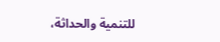للتنمية والحداثة،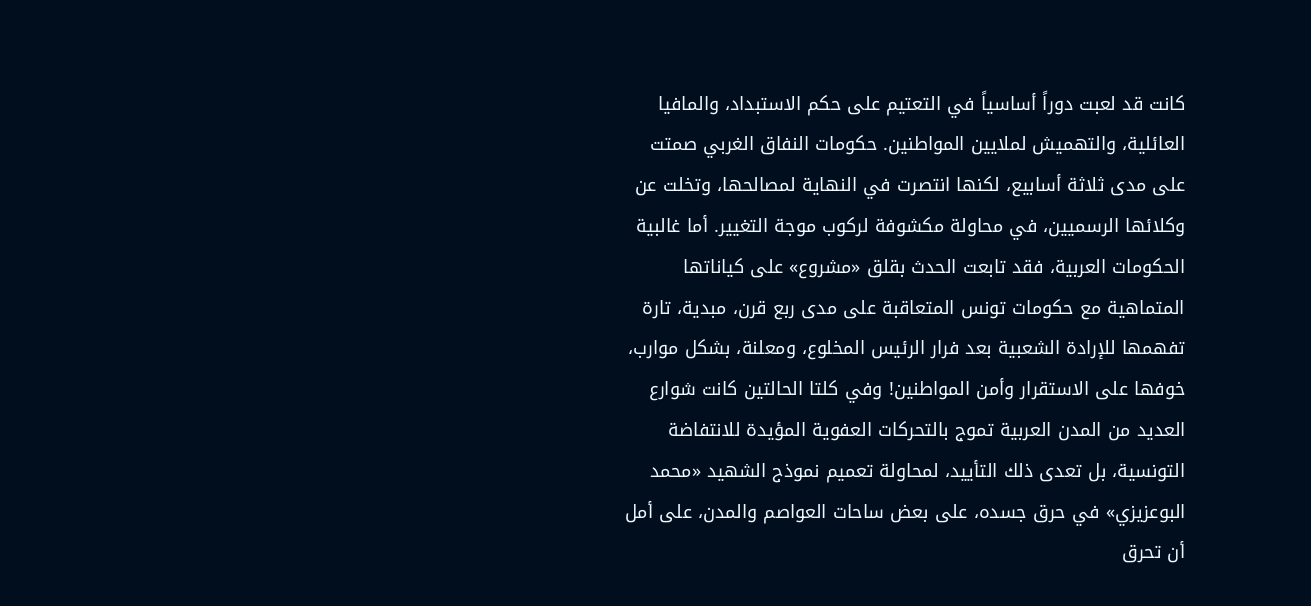كانت قد لعبت دوراً أساسياً في التعتيم على حكم الاستبداد، والمافيا العائلية، والتهميش لملايين المواطنين. حكومات النفاق الغربي صمتت على مدى ثلاثة أسابيع، لكنها انتصرت في النهاية لمصالحها، وتخلت عن وكلائها الرسميين، في محاولة مكشوفة لركوب موجة التغيير. أما غالبية الحكومات العربية، فقد تابعت الحدث بقلق «مشروع» على كياناتها المتماهية مع حكومات تونس المتعاقبة على مدى ربع قرن، مبدية، تارة تفهمها للإرادة الشعبية بعد فرار الرئيس المخلوع، ومعلنة، بشكل موارب، خوفها على الاستقرار وأمن المواطنين! وفي كلتا الحالتين كانت شوارع العديد من المدن العربية تموج بالتحركات العفوية المؤيدة للانتفاضة التونسية، بل تعدى ذلك التأييد، لمحاولة تعميم نموذج الشهيد «محمد البوعزيزي» في حرق جسده، على بعض ساحات العواصم والمدن، على أمل أن تحرق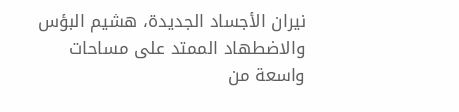نيران الأجساد الجديدة، هشيم البؤس والاضطهاد الممتد على مساحات واسعة من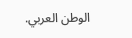الوطن العربي.